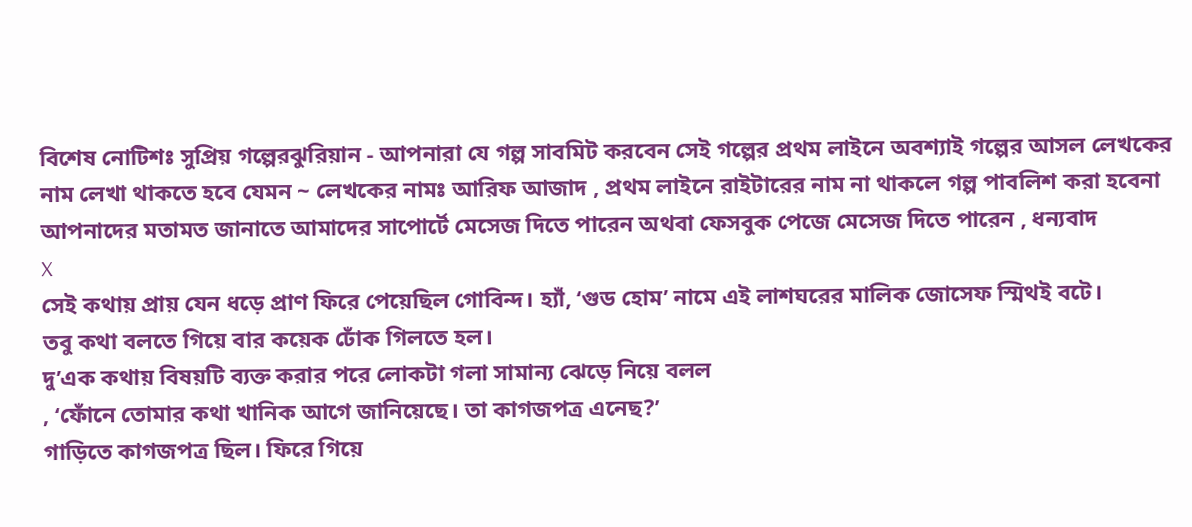বিশেষ নোটিশঃ সুপ্রিয় গল্পেরঝুরিয়ান - আপনারা যে গল্প সাবমিট করবেন সেই গল্পের প্রথম লাইনে অবশ্যাই গল্পের আসল লেখকের নাম লেখা থাকতে হবে যেমন ~ লেখকের নামঃ আরিফ আজাদ , প্রথম লাইনে রাইটারের নাম না থাকলে গল্প পাবলিশ করা হবেনা
আপনাদের মতামত জানাতে আমাদের সাপোর্টে মেসেজ দিতে পারেন অথবা ফেসবুক পেজে মেসেজ দিতে পারেন , ধন্যবাদ
X
সেই কথায় প্রায় যেন ধড়ে প্রাণ ফিরে পেয়েছিল গোবিন্দ। হ্যাঁ‚ ‘গুড হোম’ নামে এই লাশঘরের মালিক জোসেফ স্মিথই বটে।
তবু কথা বলতে গিয়ে বার কয়েক ঢোঁক গিলতে হল।
দু’এক কথায় বিষয়টি ব্যক্ত করার পরে লোকটা গলা সামান্য ঝেড়ে নিয়ে বলল
‚ ‘ফোঁনে তোমার কথা খানিক আগে জানিয়েছে। তা কাগজপত্র এনেছ?’
গাড়িতে কাগজপত্র ছিল। ফিরে গিয়ে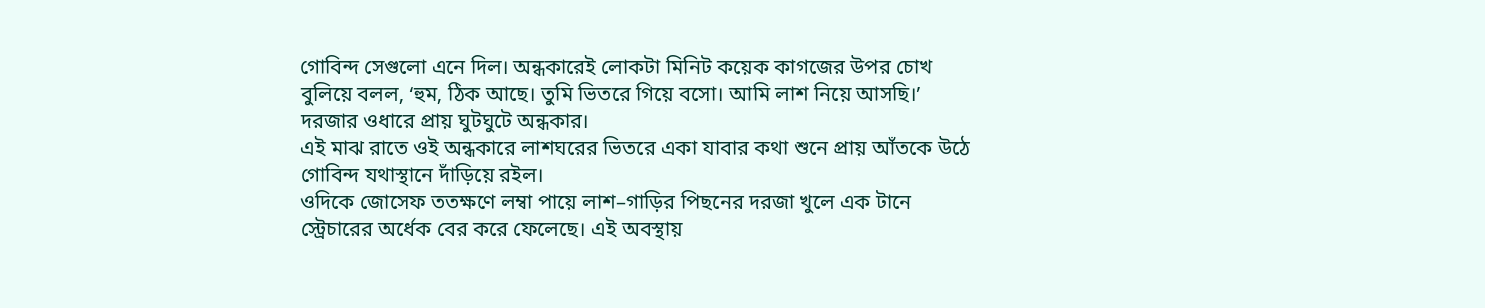গোবিন্দ সেগুলো এনে দিল। অন্ধকারেই লোকটা মিনিট কয়েক কাগজের উপর চোখ বুলিয়ে বলল‚ ‘হুম‚ ঠিক আছে। তুমি ভিতরে গিয়ে বসো। আমি লাশ নিয়ে আসছি।’
দরজার ওধারে প্রায় ঘুটঘুটে অন্ধকার।
এই মাঝ রাতে ওই অন্ধকারে লাশঘরের ভিতরে একা যাবার কথা শুনে প্রায় আঁতকে উঠে গোবিন্দ যথাস্থানে দাঁড়িয়ে রইল।
ওদিকে জোসেফ ততক্ষণে লম্বা পায়ে লাশ–গাড়ির পিছনের দরজা খুলে এক টানে স্ট্রেচারের অর্ধেক বের করে ফেলেছে। এই অবস্থায়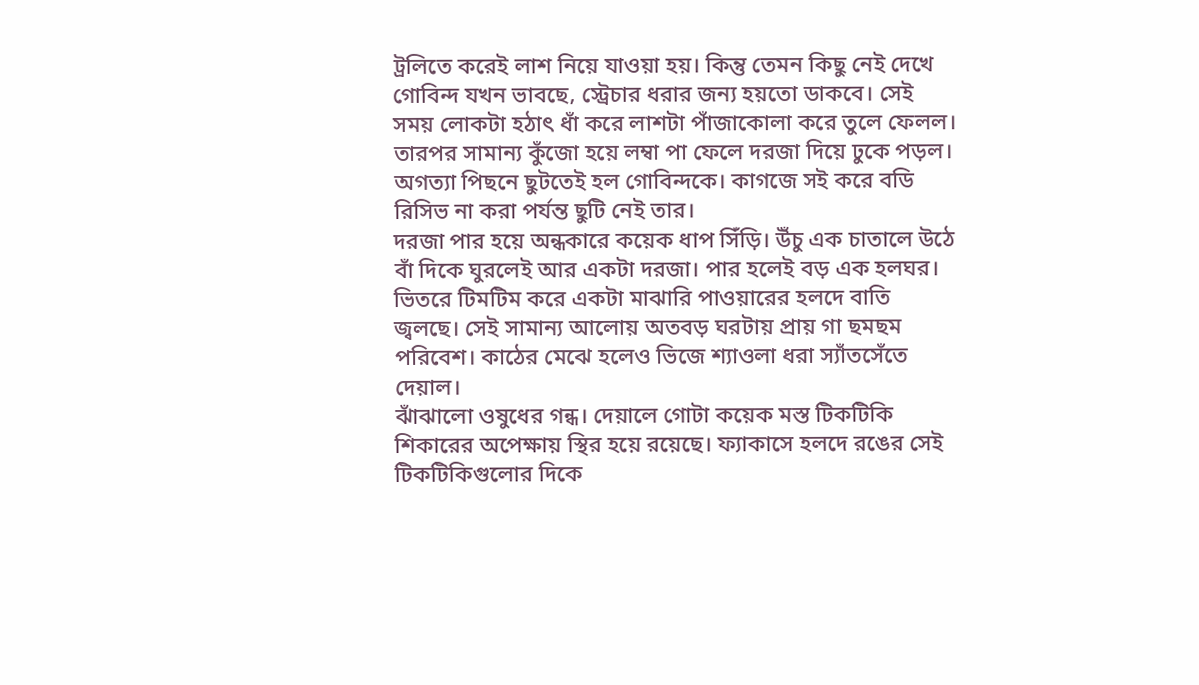ট্রলিতে করেই লাশ নিয়ে যাওয়া হয়। কিন্তু তেমন কিছু নেই দেখে গোবিন্দ যখন ভাবছে‚ স্ট্রেচার ধরার জন্য হয়তো ডাকবে। সেই সময় লোকটা হঠাৎ ধাঁ করে লাশটা পাঁজাকোলা করে তুলে ফেলল।
তারপর সামান্য কুঁজো হয়ে লম্বা পা ফেলে দরজা দিয়ে ঢুকে পড়ল। অগত্যা পিছনে ছুটতেই হল গোবিন্দকে। কাগজে সই করে বডি রিসিভ না করা পর্যন্ত ছুটি নেই তার।
দরজা পার হয়ে অন্ধকারে কয়েক ধাপ সিঁড়ি। উঁচু এক চাতালে উঠে বাঁ দিকে ঘুরলেই আর একটা দরজা। পার হলেই বড় এক হলঘর। ভিতরে টিমটিম করে একটা মাঝারি পাওয়ারের হলদে বাতি জ্বলছে। সেই সামান্য আলোয় অতবড় ঘরটায় প্রায় গা ছমছম পরিবেশ। কাঠের মেঝে হলেও ভিজে শ্যাওলা ধরা স্যাঁতসেঁতে দেয়াল।
ঝাঁঝালো ওষুধের গন্ধ। দেয়ালে গোটা কয়েক মস্ত টিকটিকি শিকারের অপেক্ষায় স্থির হয়ে রয়েছে। ফ্যাকাসে হলদে রঙের সেই টিকটিকিগুলোর দিকে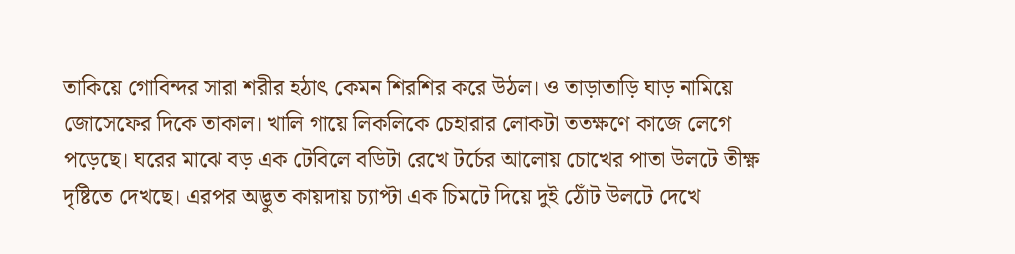তাকিয়ে গোবিন্দর সারা শরীর হঠাৎ কেমন শিরশির করে উঠল। ও তাড়াতাড়ি ঘাড় নামিয়ে জোসেফের দিকে তাকাল। খালি গায়ে লিকলিকে চেহারার লোকটা ততক্ষণে কাজে লেগে পড়েছে। ঘরের মাঝে বড় এক টেবিলে বডিটা রেখে টর্চের আলোয় চোখের পাতা উলটে তীক্ষ্ণ দৃষ্টিতে দেখছে। এরপর অদ্ভুত কায়দায় চ্যাপ্টা এক চিমটে দিয়ে দুই ঠোঁট উলটে দেখে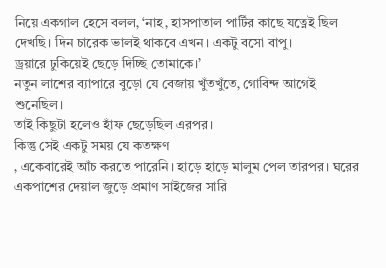নিয়ে একগাল হেসে বলল‚ ‘নাহ‚ হাসপাতাল পার্টির কাছে যত্নেই ছিল দেখছি। দিন চারেক ভালই থাকবে এখন। একটু বসো বাপু।
ড্রয়ারে ঢুকিয়েই ছেড়ে দিচ্ছি তোমাকে।’
নতুন লাশের ব্যাপারে বুড়ো যে বেজায় খুঁতখুঁতে‚ গোবিন্দ আগেই শুনেছিল।
তাই কিছুটা হলেও হাঁফ ছেড়েছিল এরপর।
কিন্তু সেই একটু সময় যে কতক্ষণ
‚ একেবারেই আঁচ করতে পারেনি। হাড়ে হাড়ে মালুম পেল তারপর। ঘরের একপাশের দেয়াল জুড়ে প্রমাণ সাইজের সারি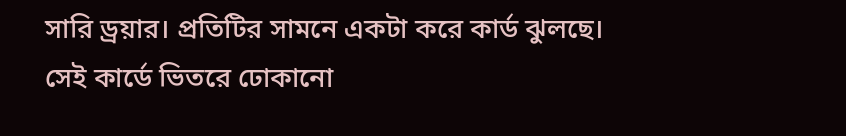সারি ড্রয়ার। প্রতিটির সামনে একটা করে কার্ড ঝুলছে। সেই কার্ডে ভিতরে ঢোকানো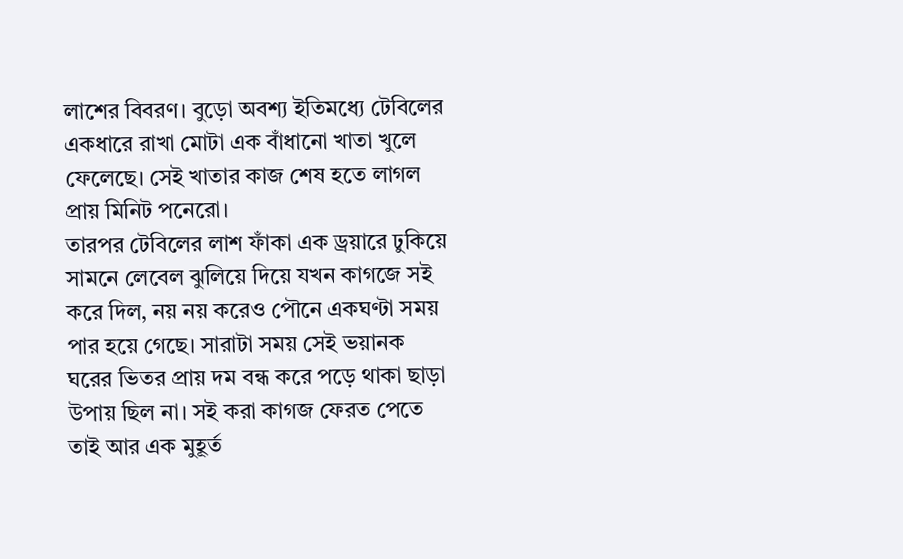লাশের বিবরণ। বুড়ো অবশ্য ইতিমধ্যে টেবিলের একধারে রাখা মোটা এক বাঁধানো খাতা খুলে ফেলেছে। সেই খাতার কাজ শেষ হতে লাগল প্রায় মিনিট পনেরো।
তারপর টেবিলের লাশ ফাঁকা এক ড্রয়ারে ঢুকিয়ে সামনে লেবেল ঝুলিয়ে দিয়ে যখন কাগজে সই করে দিল‚ নয় নয় করেও পৌনে একঘণ্টা সময় পার হয়ে গেছে। সারাটা সময় সেই ভয়ানক ঘরের ভিতর প্রায় দম বন্ধ করে পড়ে থাকা ছাড়া উপায় ছিল না। সই করা কাগজ ফেরত পেতে তাই আর এক মুহূর্ত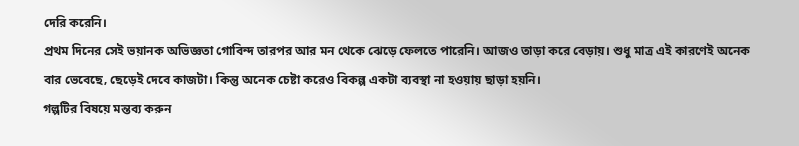দেরি করেনি।
প্রথম দিনের সেই ভয়ানক অভিজ্ঞতা গোবিন্দ তারপর আর মন থেকে ঝেড়ে ফেলতে পারেনি। আজও তাড়া করে বেড়ায়। শুধু মাত্র এই কারণেই অনেক বার ভেবেছে‚ ছেড়েই দেবে কাজটা। কিন্তু অনেক চেষ্টা করেও বিকল্প একটা ব্যবস্থা না হওয়ায় ছাড়া হয়নি।
গল্পটির বিষয়ে মন্তব্য করুন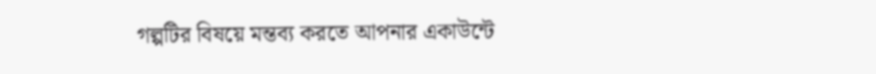গল্পটির বিষয়ে মন্তব্য করতে আপনার একাউন্টে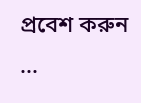প্রবেশ করুন ...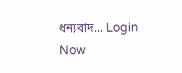ধন্যবাদ... Login Now